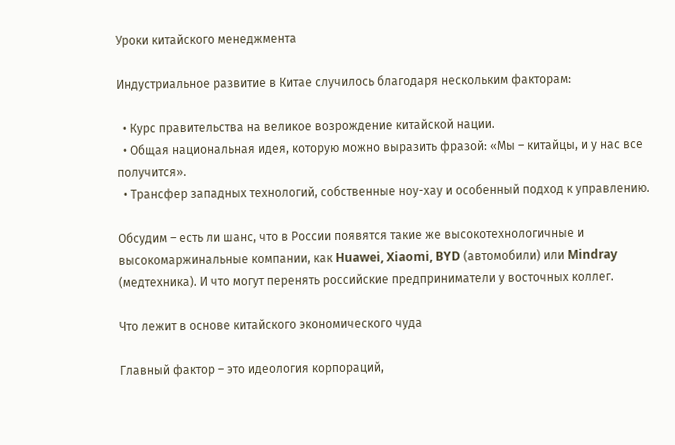Уроки китайского менеджмента

Индустриальное развитие в Китае случилось благодаря нескольким факторам:

  • Курс правительства на великое возрождение китайской нации.
  • Общая национальная идея, которую можно выразить фразой: «Мы – китайцы, и у нас все получится».
  • Трансфер западных технологий, собственные ноу-хау и особенный подход к управлению.

Обсудим – есть ли шанс, что в России появятся такие же высокотехнологичные и высокомаржинальные компании, как Huawei, Xiaomi, BYD (автомобили) или Mindray (медтехника). И что могут перенять российские предприниматели у восточных коллег.

Что лежит в основе китайского экономического чуда

Главный фактор – это идеология корпораций,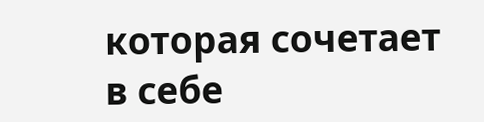которая сочетает в себе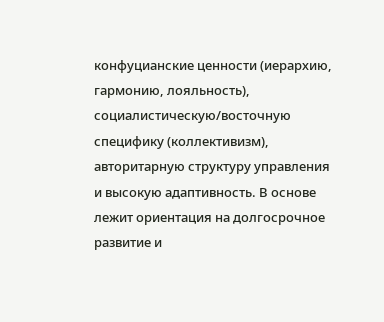конфуцианские ценности (иерархию, гармонию, лояльность), социалистическую/восточную специфику (коллективизм), авторитарную структуру управления и высокую адаптивность. В основе лежит ориентация на долгосрочное развитие и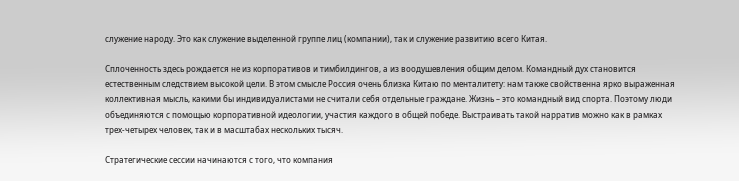служение народу. Это как служение выделенной группе лиц (компании), так и служение развитию всего Китая.

Сплоченность здесь рождается не из корпоративов и тимбилдингов, а из воодушевления общим делом. Командный дух становится естественным следствием высокой цели. В этом смысле Россия очень близка Китаю по менталитету: нам также свойственна ярко выраженная коллективная мысль, какими бы индивидуалистами не считали себя отдельные граждане. Жизнь – это командный вид спорта. Поэтому люди объединяются с помощью корпоративной идеологии, участия каждого в общей победе. Выстраивать такой нарратив можно как в рамках трех-четырех человек, так и в масштабах нескольких тысяч.

Стратегические сессии начинаются с того, что компания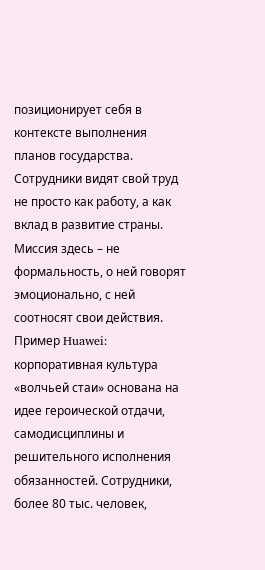позиционирует себя в контексте выполнения планов государства. Сотрудники видят свой труд не просто как работу, а как вклад в развитие страны. Миссия здесь – не формальность, о ней говорят эмоционально, с ней соотносят свои действия. Пример Huawei: корпоративная культура «волчьей стаи» основана на идее героической отдачи, самодисциплины и решительного исполнения обязанностей. Сотрудники, более 80 тыс. человек,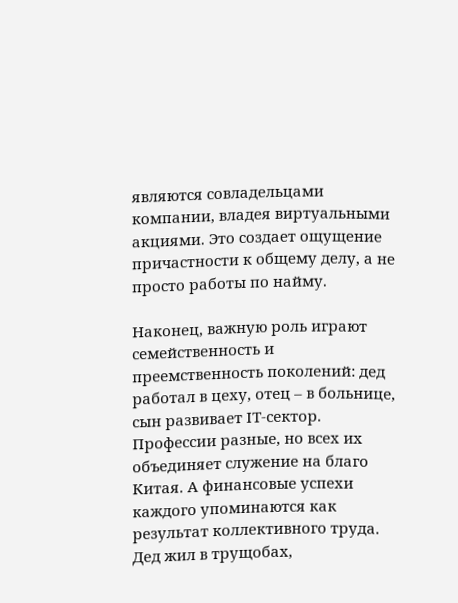являются совладельцами компании, владея виртуальными акциями. Это создает ощущение причастности к общему делу, а не просто работы по найму.

Наконец, важную роль играют семейственность и преемственность поколений: дед работал в цеху, отец – в больнице, сын развивает IT-сектор. Профессии разные, но всех их объединяет служение на благо Китая. А финансовые успехи каждого упоминаются как результат коллективного труда. Дед жил в трущобах,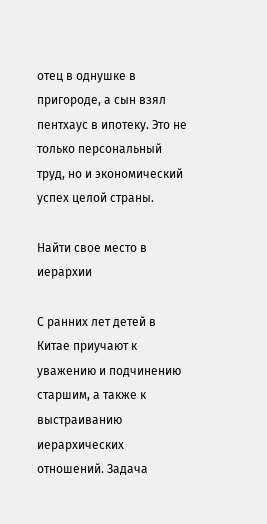отец в однушке в пригороде, а сын взял пентхаус в ипотеку. Это не только персональный труд, но и экономический успех целой страны.

Найти свое место в иерархии

С ранних лет детей в Китае приучают к уважению и подчинению старшим, а также к выстраиванию иерархических отношений. Задача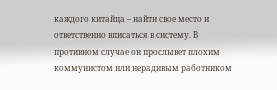каждого китайца – найти свое место и ответственно вписаться в систему. В противном случае он прослывет плохим коммунистом или нерадивым работником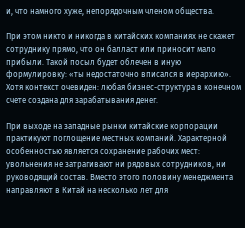и, что намного хуже, непорядочным членом общества.

При этом никто и никогда в китайских компаниях не скажет сотруднику прямо, что он балласт или приносит мало прибыли. Такой посыл будет облечен в иную формулировку: «ты недостаточно вписался в иерархию». Хотя контекст очевиден: любая бизнес-структура в конечном счете создана для зарабатывания денег.

При выходе на западные рынки китайские корпорации практикуют поглощение местных компаний. Характерной особенностью является сохранение рабочих мест: увольнения не затрагивают ни рядовых сотрудников, ни руководящий состав. Вместо этого половину менеджмента направляют в Китай на несколько лет для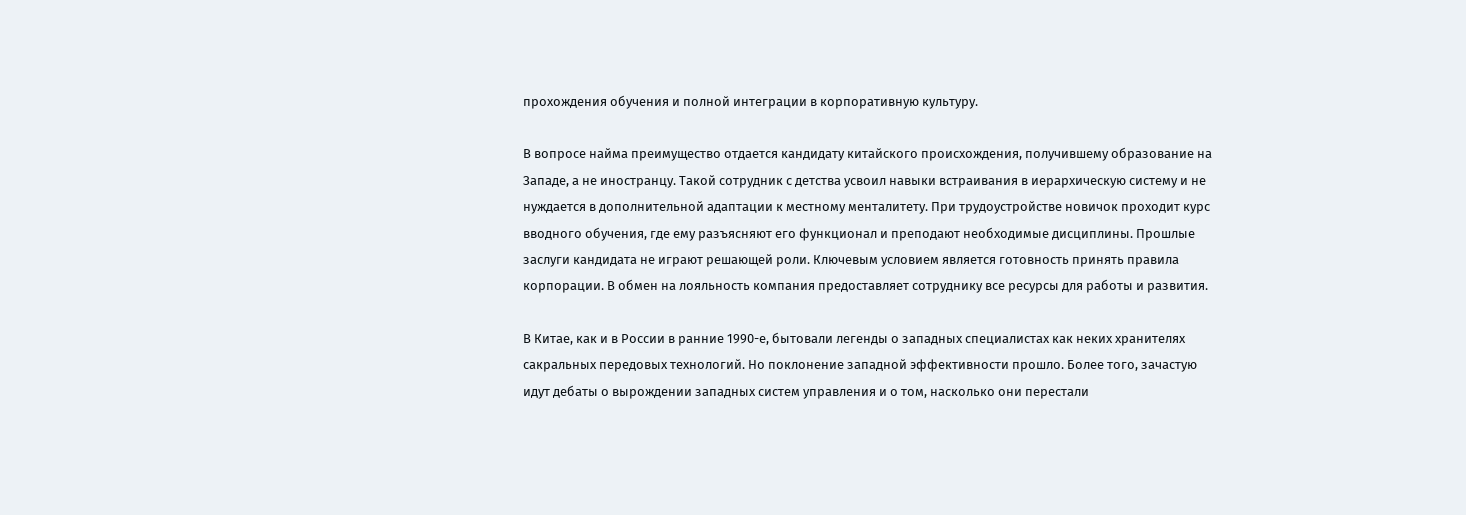прохождения обучения и полной интеграции в корпоративную культуру.

В вопросе найма преимущество отдается кандидату китайского происхождения, получившему образование на Западе, а не иностранцу. Такой сотрудник с детства усвоил навыки встраивания в иерархическую систему и не нуждается в дополнительной адаптации к местному менталитету. При трудоустройстве новичок проходит курс вводного обучения, где ему разъясняют его функционал и преподают необходимые дисциплины. Прошлые заслуги кандидата не играют решающей роли. Ключевым условием является готовность принять правила корпорации. В обмен на лояльность компания предоставляет сотруднику все ресурсы для работы и развития.

В Китае, как и в России в ранние 1990-е, бытовали легенды о западных специалистах как неких хранителях сакральных передовых технологий. Но поклонение западной эффективности прошло. Более того, зачастую идут дебаты о вырождении западных систем управления и о том, насколько они перестали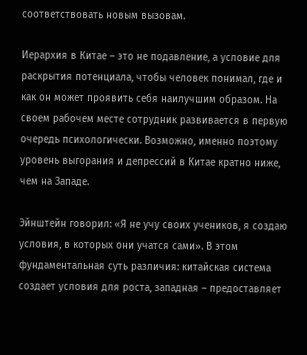соответствовать новым вызовам.

Иерархия в Китае – это не подавление, а условие для раскрытия потенциала, чтобы человек понимал, где и как он может проявить себя наилучшим образом. На своем рабочем месте сотрудник развивается в первую очередь психологически. Возможно, именно поэтому уровень выгорания и депрессий в Китае кратно ниже, чем на Западе.

Эйнштейн говорил: «Я не учу своих учеников, я создаю условия, в которых они учатся сами». В этом фундаментальная суть различия: китайская система создает условия для роста, западная – предоставляет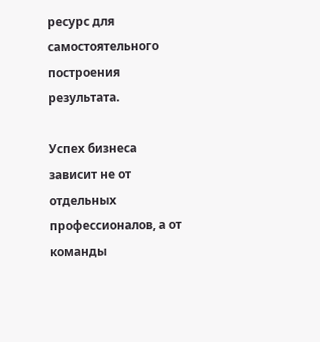ресурс для самостоятельного построения результата.

Успех бизнеса зависит не от отдельных профессионалов, а от команды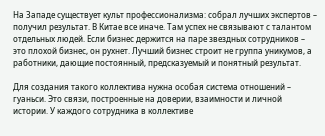На Западе существует культ профессионализма: собрал лучших экспертов – получил результат. В Китае все иначе. Там успех не связывают с талантом отдельных людей. Если бизнес держится на паре звездных сотрудников – это плохой бизнес, он рухнет. Лучший бизнес строит не группа уникумов, а работники, дающие постоянный, предсказуемый и понятный результат.

Для создания такого коллектива нужна особая система отношений – гуаньси. Это связи, построенные на доверии, взаимности и личной истории. У каждого сотрудника в коллективе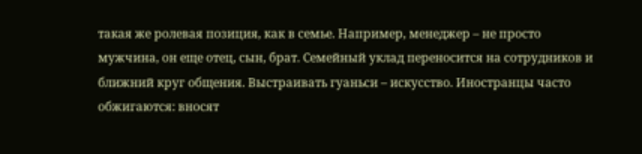такая же ролевая позиция, как в семье. Например, менеджер – не просто мужчина, он еще отец, сын, брат. Семейный уклад переносится на сотрудников и ближний круг общения. Выстраивать гуаньси – искусство. Иностранцы часто обжигаются: вносят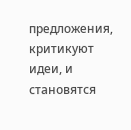предложения, критикуют идеи, и становятся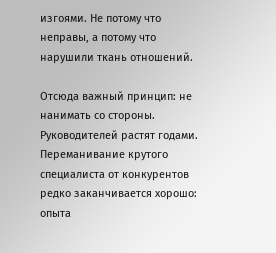изгоями. Не потому что неправы, а потому что нарушили ткань отношений.

Отсюда важный принцип: не нанимать со стороны. Руководителей растят годами. Переманивание крутого специалиста от конкурентов редко заканчивается хорошо: опыта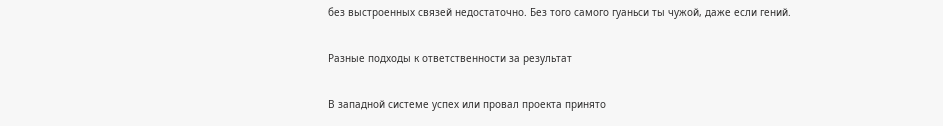без выстроенных связей недостаточно. Без того самого гуаньси ты чужой, даже если гений.

Разные подходы к ответственности за результат

В западной системе успех или провал проекта принято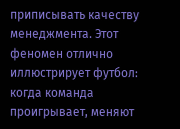приписывать качеству менеджмента. Этот феномен отлично иллюстрирует футбол: когда команда проигрывает, меняют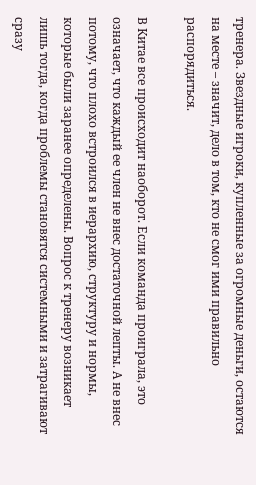тренера. Звездные игроки, купленные за огромные деньги, остаются на месте – значит, дело в том, кто не смог ими правильно распорядиться.

В Китае все происходит наоборот. Если команда проиграла, это означает, что каждый ее член не внес достаточной лепты. А не внес потому, что плохо встроился в иерархию, структуру и нормы, которые были заранее определены. Вопрос к тренеру возникает лишь тогда, когда проблемы становятся системными и затрагивают сразу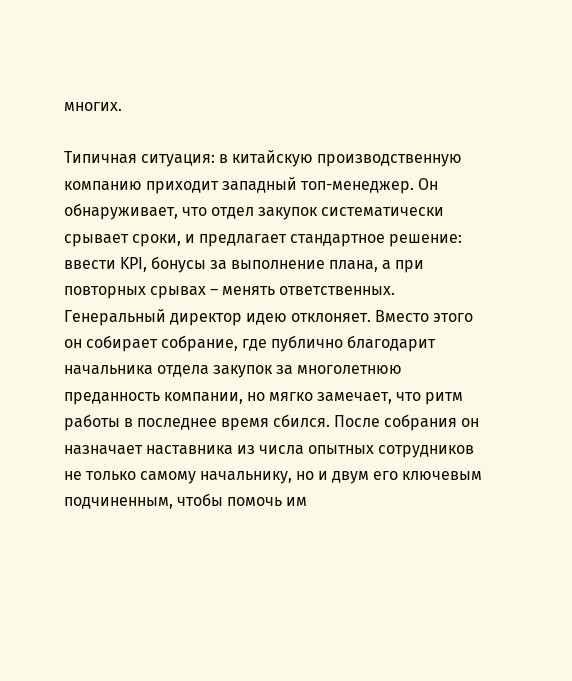многих.

Типичная ситуация: в китайскую производственную компанию приходит западный топ-менеджер. Он обнаруживает, что отдел закупок систематически срывает сроки, и предлагает стандартное решение: ввести KPI, бонусы за выполнение плана, а при повторных срывах – менять ответственных. Генеральный директор идею отклоняет. Вместо этого он собирает собрание, где публично благодарит начальника отдела закупок за многолетнюю преданность компании, но мягко замечает, что ритм работы в последнее время сбился. После собрания он назначает наставника из числа опытных сотрудников не только самому начальнику, но и двум его ключевым подчиненным, чтобы помочь им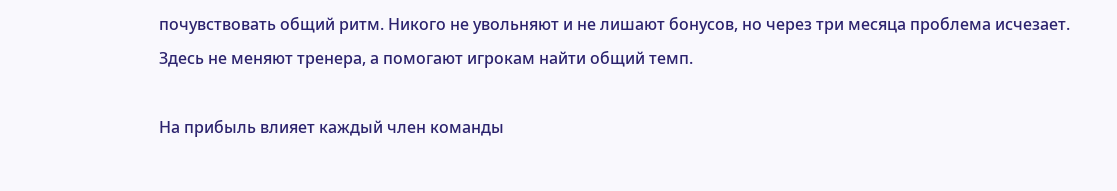почувствовать общий ритм. Никого не увольняют и не лишают бонусов, но через три месяца проблема исчезает. Здесь не меняют тренера, а помогают игрокам найти общий темп.

На прибыль влияет каждый член команды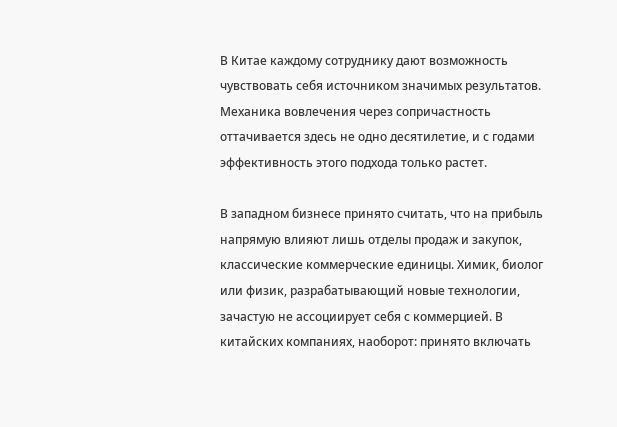В Китае каждому сотруднику дают возможность чувствовать себя источником значимых результатов. Механика вовлечения через сопричастность оттачивается здесь не одно десятилетие, и с годами эффективность этого подхода только растет.

В западном бизнесе принято считать, что на прибыль напрямую влияют лишь отделы продаж и закупок, классические коммерческие единицы. Химик, биолог или физик, разрабатывающий новые технологии, зачастую не ассоциирует себя с коммерцией. В китайских компаниях, наоборот: принято включать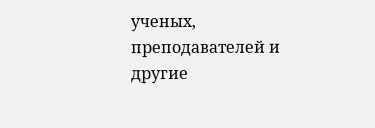ученых, преподавателей и другие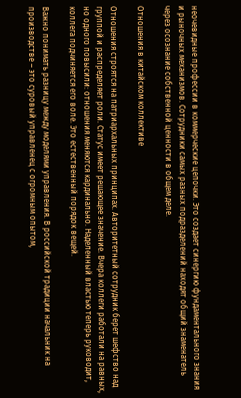неочевидные профессии в коммерческие цепочки. Это создает синергию фундаментального знания и рыночных механизмов. Сотрудники самых разных подразделений находят общий знаменатель через осознание собственной ценности в общем деле.

Отношения в китайском коллективе

Отношения строятся на патриархальных принципах. Авторитетный сотрудник берет шефство над группой и распределяет роли. Статус имеет решающее значение. Вчера коллеги работали на равных, но одного повысили: отношения меняются кардинально. Наделенный властью теперь руководит, коллега подчиняется его воле. Это естественный порядок вещей.

Важно понимать разницу между моделями управления. В российской традиции начальник на производстве – это суровый управленец с огромным опытом,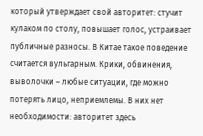который утверждает свой авторитет: стучит кулаком по столу, повышает голос, устраивает публичные разносы. В Китае такое поведение считается вульгарным. Крики, обвинения, выволочки – любые ситуации, где можно потерять лицо, неприемлемы. В них нет необходимости: авторитет здесь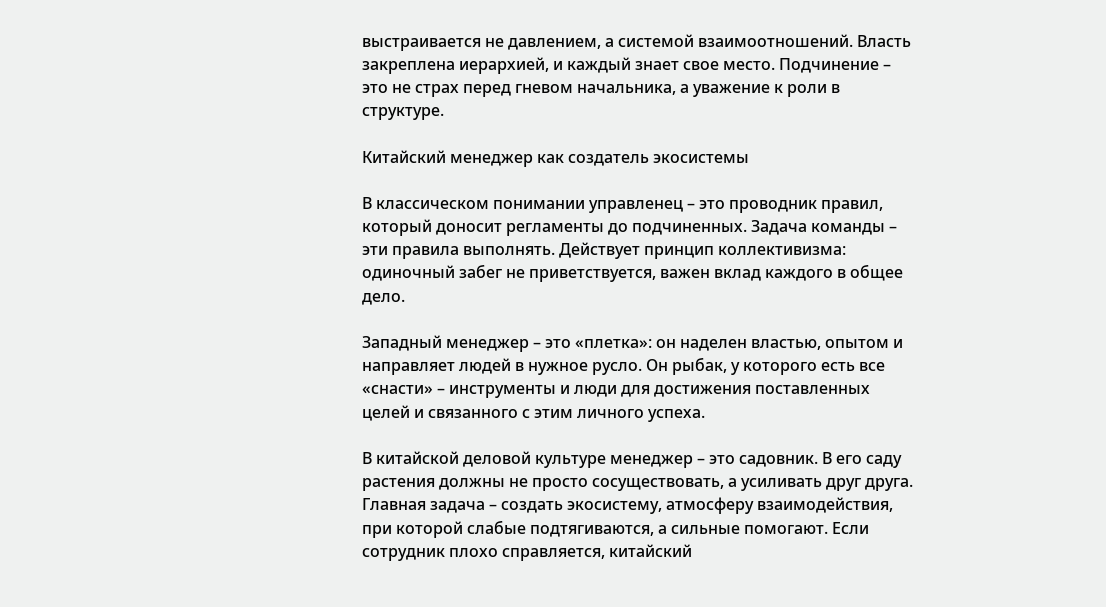выстраивается не давлением, а системой взаимоотношений. Власть закреплена иерархией, и каждый знает свое место. Подчинение – это не страх перед гневом начальника, а уважение к роли в структуре.

Китайский менеджер как создатель экосистемы

В классическом понимании управленец – это проводник правил, который доносит регламенты до подчиненных. Задача команды – эти правила выполнять. Действует принцип коллективизма: одиночный забег не приветствуется, важен вклад каждого в общее дело.

Западный менеджер – это «плетка»: он наделен властью, опытом и направляет людей в нужное русло. Он рыбак, у которого есть все «снасти» – инструменты и люди для достижения поставленных целей и связанного с этим личного успеха.

В китайской деловой культуре менеджер – это садовник. В его саду растения должны не просто сосуществовать, а усиливать друг друга. Главная задача – создать экосистему, атмосферу взаимодействия, при которой слабые подтягиваются, а сильные помогают. Если сотрудник плохо справляется, китайский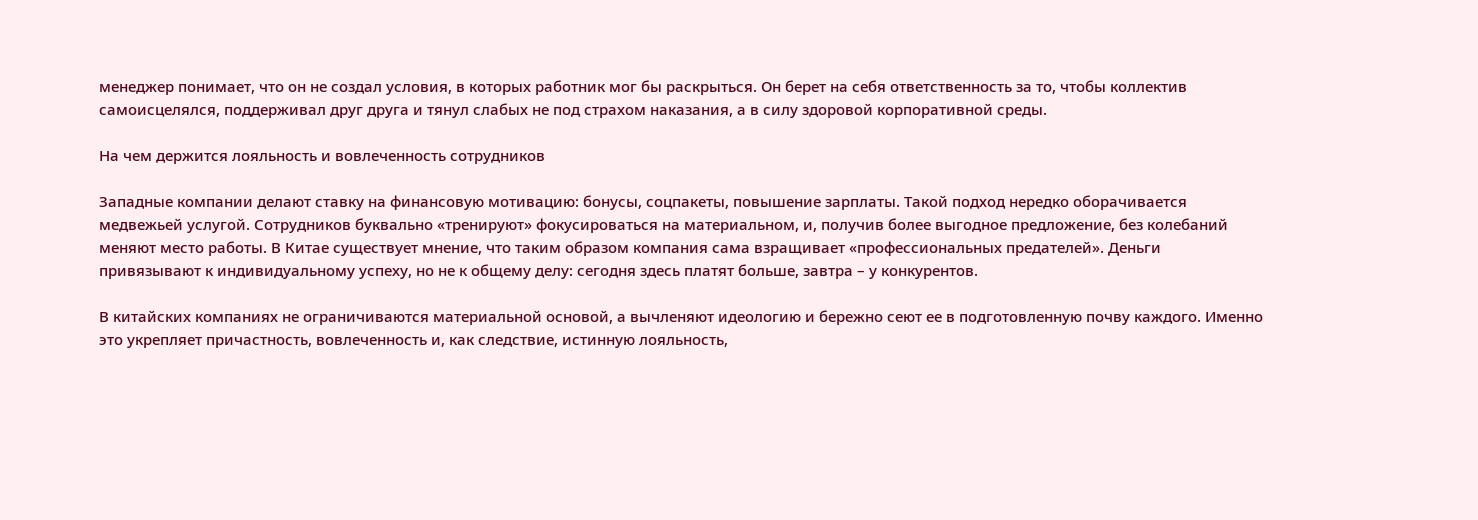менеджер понимает, что он не создал условия, в которых работник мог бы раскрыться. Он берет на себя ответственность за то, чтобы коллектив самоисцелялся, поддерживал друг друга и тянул слабых не под страхом наказания, а в силу здоровой корпоративной среды.

На чем держится лояльность и вовлеченность сотрудников

Западные компании делают ставку на финансовую мотивацию: бонусы, соцпакеты, повышение зарплаты. Такой подход нередко оборачивается медвежьей услугой. Сотрудников буквально «тренируют» фокусироваться на материальном, и, получив более выгодное предложение, без колебаний меняют место работы. В Китае существует мнение, что таким образом компания сама взращивает «профессиональных предателей». Деньги привязывают к индивидуальному успеху, но не к общему делу: сегодня здесь платят больше, завтра – у конкурентов.

В китайских компаниях не ограничиваются материальной основой, а вычленяют идеологию и бережно сеют ее в подготовленную почву каждого. Именно это укрепляет причастность, вовлеченность и, как следствие, истинную лояльность,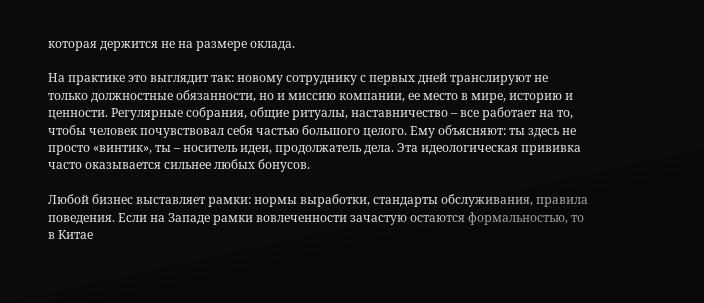которая держится не на размере оклада.

На практике это выглядит так: новому сотруднику с первых дней транслируют не только должностные обязанности, но и миссию компании, ее место в мире, историю и ценности. Регулярные собрания, общие ритуалы, наставничество – все работает на то, чтобы человек почувствовал себя частью большого целого. Ему объясняют: ты здесь не просто «винтик», ты – носитель идеи, продолжатель дела. Эта идеологическая прививка часто оказывается сильнее любых бонусов.

Любой бизнес выставляет рамки: нормы выработки, стандарты обслуживания, правила поведения. Если на Западе рамки вовлеченности зачастую остаются формальностью, то в Китае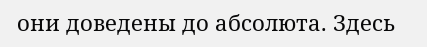они доведены до абсолюта. Здесь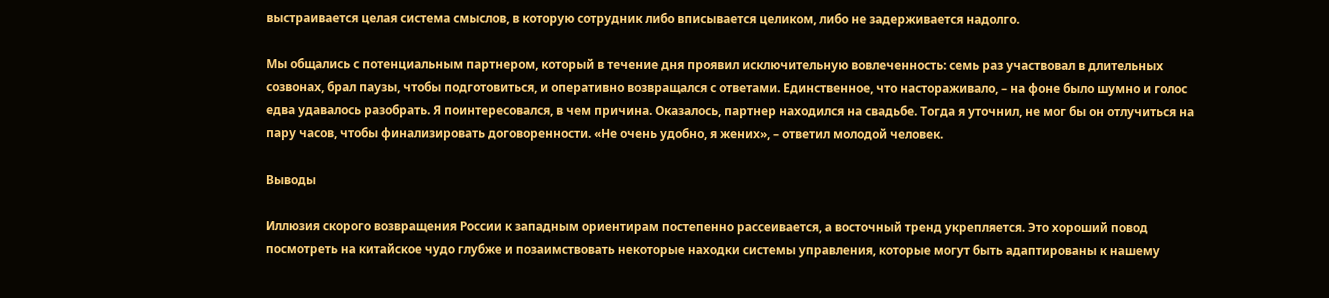выстраивается целая система смыслов, в которую сотрудник либо вписывается целиком, либо не задерживается надолго.

Мы общались с потенциальным партнером, который в течение дня проявил исключительную вовлеченность: семь раз участвовал в длительных созвонах, брал паузы, чтобы подготовиться, и оперативно возвращался с ответами. Единственное, что настораживало, – на фоне было шумно и голос едва удавалось разобрать. Я поинтересовался, в чем причина. Оказалось, партнер находился на свадьбе. Тогда я уточнил, не мог бы он отлучиться на пару часов, чтобы финализировать договоренности. «Не очень удобно, я жених», – ответил молодой человек.

Выводы

Иллюзия скорого возвращения России к западным ориентирам постепенно рассеивается, а восточный тренд укрепляется. Это хороший повод посмотреть на китайское чудо глубже и позаимствовать некоторые находки системы управления, которые могут быть адаптированы к нашему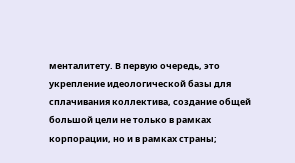менталитету. В первую очередь, это укрепление идеологической базы для сплачивания коллектива, создание общей большой цели не только в рамках корпорации, но и в рамках страны;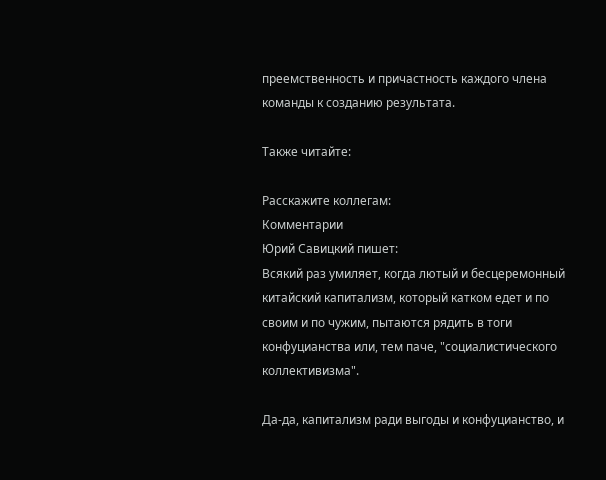преемственность и причастность каждого члена команды к созданию результата.

Также читайте:

Расскажите коллегам:
Комментарии
Юрий Савицкий пишет:
Всякий раз умиляет, когда лютый и бесцеремонный китайский капитализм, который катком едет и по своим и по чужим, пытаются рядить в тоги конфуцианства или, тем паче, "социалистического коллективизма".

Да-да, капитализм ради выгоды и конфуцианство, и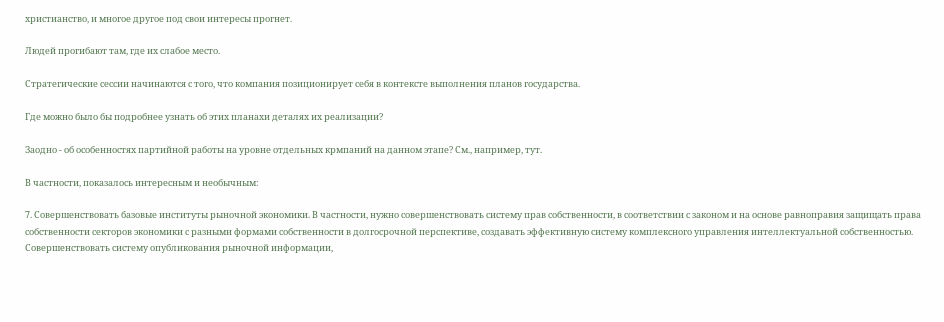христианство, и многое другое под свои интересы прогнет.

Людей прогибают там, где их слабое место.

Стратегические сессии начинаются с того, что компания позиционирует себя в контексте выполнения планов государства.

Где можно было бы подробнее узнать об этих планахи деталях их реализации?

Заодно - об особенностях партийной работы на уровне отдельных крмпаний на данном этапе? См., например, тут.

В частности, показалось интересным и необычным:

7. Совершенствовать базовые институты рыночной экономики. В частности, нужно совершенствовать систему прав собственности, в соответствии с законом и на основе равноправия защищать права собственности секторов экономики с разными формами собственности в долгосрочной перспективе, создавать эффективную систему комплексного управления интеллектуальной собственностью. Совершенствовать систему опубликования рыночной информации,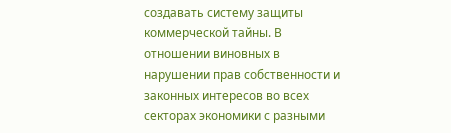создавать систему защиты коммерческой тайны. В отношении виновных в нарушении прав собственности и законных интересов во всех секторах экономики с разными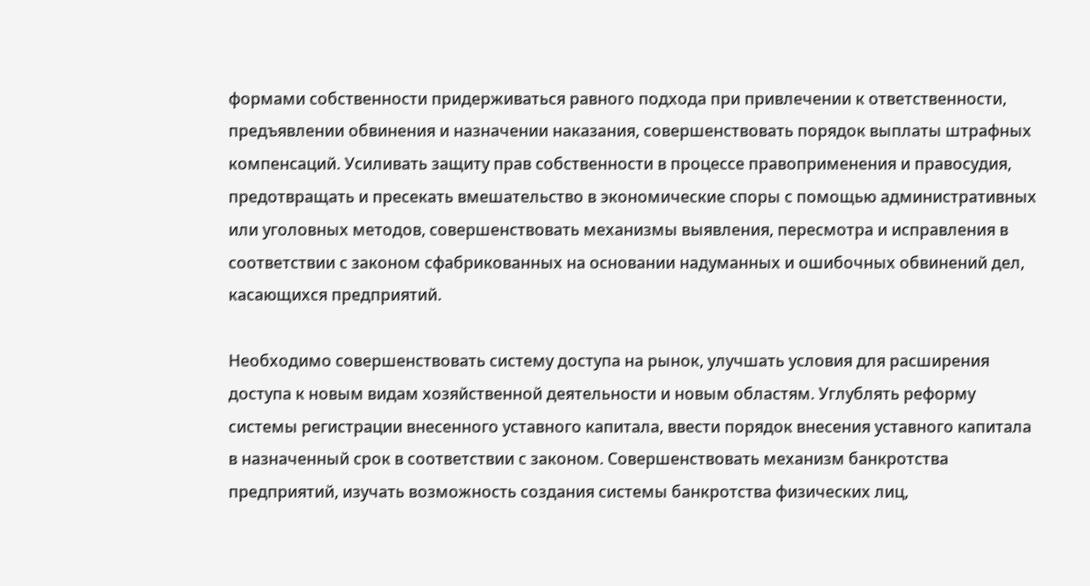формами собственности придерживаться равного подхода при привлечении к ответственности, предъявлении обвинения и назначении наказания, совершенствовать порядок выплаты штрафных компенсаций. Усиливать защиту прав собственности в процессе правоприменения и правосудия, предотвращать и пресекать вмешательство в экономические споры с помощью административных или уголовных методов, совершенствовать механизмы выявления, пересмотра и исправления в соответствии с законом сфабрикованных на основании надуманных и ошибочных обвинений дел, касающихся предприятий.

Необходимо совершенствовать систему доступа на рынок, улучшать условия для расширения доступа к новым видам хозяйственной деятельности и новым областям. Углублять реформу системы регистрации внесенного уставного капитала, ввести порядок внесения уставного капитала в назначенный срок в соответствии с законом. Совершенствовать механизм банкротства предприятий, изучать возможность создания системы банкротства физических лиц,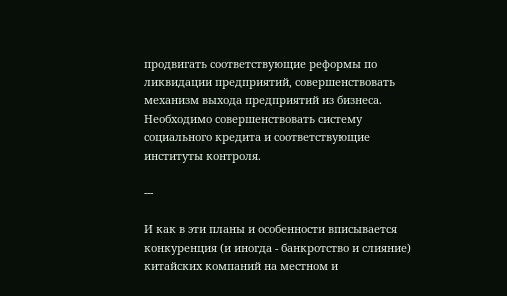продвигать соответствующие реформы по ликвидации предприятий, совершенствовать механизм выхода предприятий из бизнеса. Необходимо совершенствовать систему социального кредита и соответствующие институты контроля.

---

И как в эти планы и особенности вписывается конкуренция (и иногда - банкротство и слияние)  китайских компаний на местном и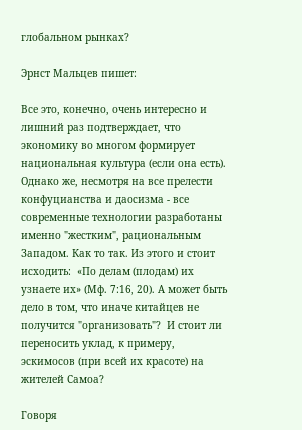глобальном рынках?

Эрнст Мальцев пишет:

Все это, конечно, очень интересно и лишний раз подтверждает, что экономику во многом формирует национальная культура (если она есть). Однако же, несмотря на все прелести конфуцианства и даосизма - все современные технологии разработаны именно "жестким", рациональным  Западом. Как то так. Из этого и стоит исходить:  «По делам (плодам) их узнаете их» (Мф. 7:16, 20). А может быть дело в том, что иначе китайцев не получится "организовать"?  И стоит ли переносить уклад, к примеру, эскимосов (при всей их красоте) на жителей Самоа?

Говоря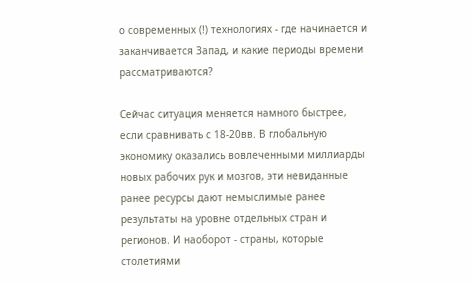о современных (!) технологиях - где начинается и заканчивается Запад, и какие периоды времени рассматриваются?

Сейчас ситуация меняется намного быстрее, если сравнивать с 18-20вв. В глобальную экономику оказались вовлеченными миллиарды новых рабочих рук и мозгов, эти невиданные ранее ресурсы дают немыслимые ранее результаты на уровне отдельных стран и регионов. И наоборот - страны, которые столетиями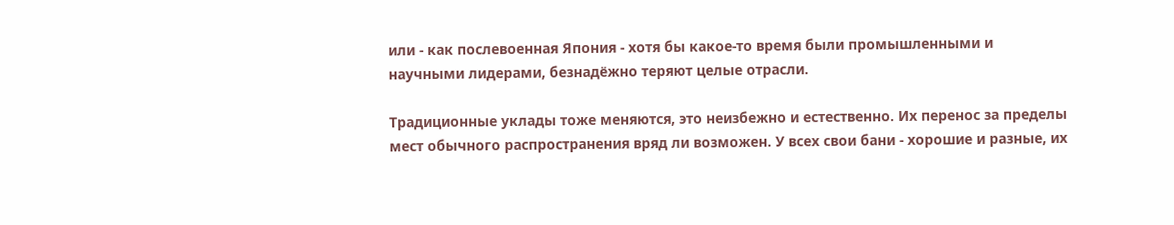или - как послевоенная Япония - хотя бы какое-то время были промышленными и научными лидерами, безнадёжно теряют целые отрасли.

Традиционные уклады тоже меняются, это неизбежно и естественно. Их перенос за пределы мест обычного распространения вряд ли возможен. У всех свои бани - хорошие и разные, их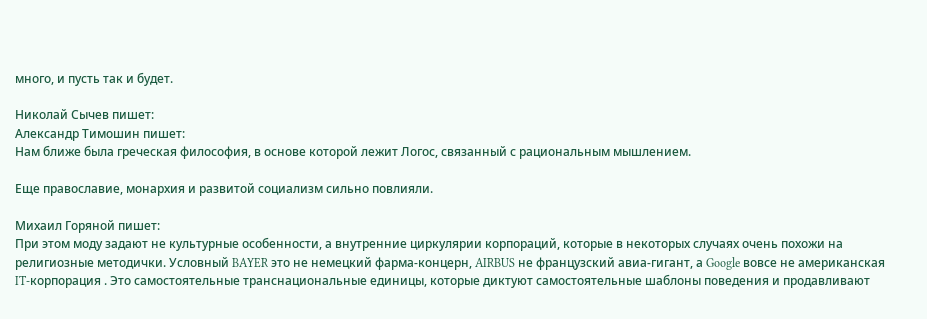много, и пусть так и будет.

Николай Сычев пишет:
Александр Тимошин пишет:
Нам ближе была греческая философия, в основе которой лежит Логос, связанный с рациональным мышлением.

Еще православие, монархия и развитой социализм сильно повлияли.

Михаил Горяной пишет:
При этом моду задают не культурные особенности, а внутренние циркулярии корпораций, которые в некоторых случаях очень похожи на религиозные методички. Условный BAYER это не немецкий фарма-концерн, AIRBUS не французский авиа-гигант, а Google вовсе не американская IT-корпорация . Это самостоятельные транснациональные единицы, которые диктуют самостоятельные шаблоны поведения и продавливают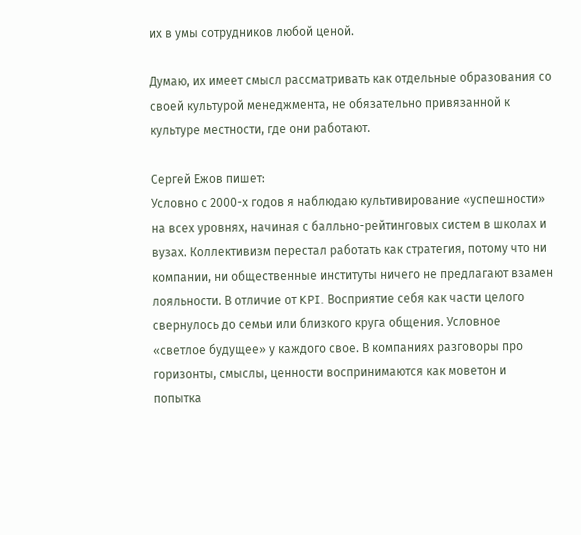их в умы сотрудников любой ценой.

Думаю, их имеет смысл рассматривать как отдельные образования со своей культурой менеджмента, не обязательно привязанной к культуре местности, где они работают.

Сергей Ежов пишет:
Условно с 2000-х годов я наблюдаю культивирование «успешности» на всех уровнях, начиная с балльно-рейтинговых систем в школах и вузах. Коллективизм перестал работать как стратегия, потому что ни компании, ни общественные институты ничего не предлагают взамен лояльности. В отличие от KPI. Восприятие себя как части целого свернулось до семьи или близкого круга общения. Условное «светлое будущее» у каждого свое. В компаниях разговоры про горизонты, смыслы, ценности воспринимаются как моветон и попытка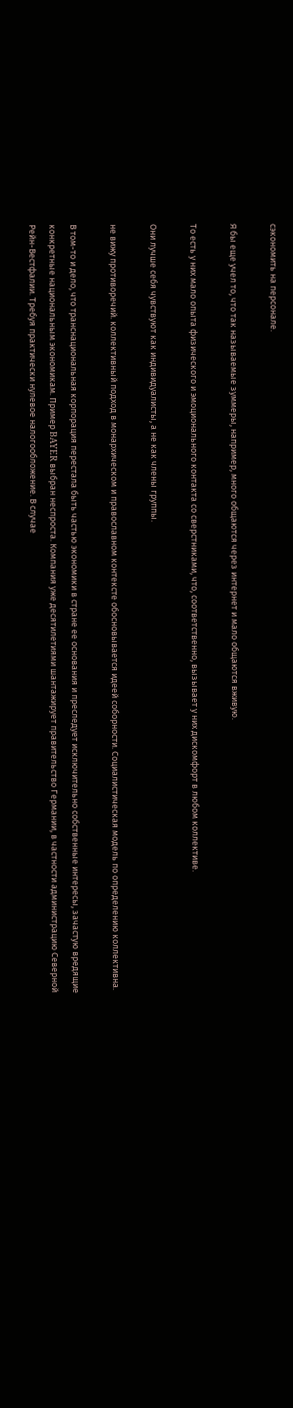сэкономить на персонале.

Я бы еще учел то, что так называемые зуммеры, например, много общаются через интернет и мало общаются вживую.

То есть у них мало опыта физического и эмоционального контакта со сверстниками, что, соответственно, вызывает у них дискомфорт в любом коллективе.

Они лучше себя чувствуют как индивидуалисты, а не как члены группы.

не вижу противоречий. коллективный подход в монархическом и православном контексте обосновывается идеей соборности. Социалистическая модель по определению коллективна.

В том-то и дело, что транснациональная корпорация перестала быть частью экономики в стране ее основания и преследует исключительно собственные интересы, зачастую вредящие конкретные национальным экономикам. Пример BAYER выбран неспроста. Компания уже десятилетиями шантажирует правительство Германии, в частности администрацию Северной Рейн-Вестфалии. Требуя практически нулевое налогообложение. В случае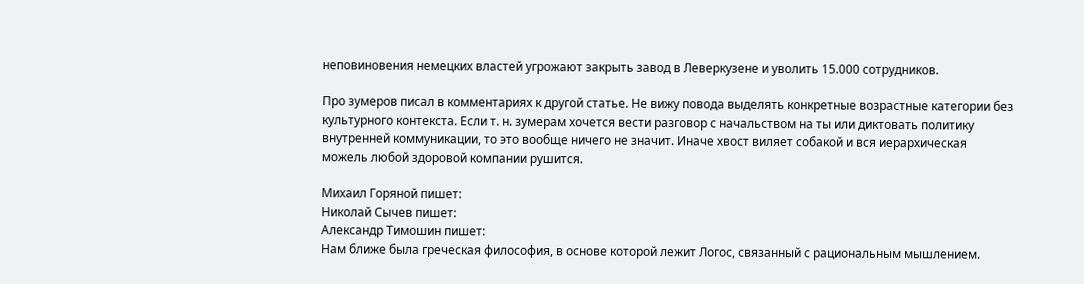неповиновения немецких властей угрожают закрыть завод в Леверкузене и уволить 15.000 сотрудников.

Про зумеров писал в комментариях к другой статье. Не вижу повода выделять конкретные возрастные категории без культурного контекста. Если т. н. зумерам хочется вести разговор с начальством на ты или диктовать политику внутренней коммуникации, то это вообще ничего не значит. Иначе хвост виляет собакой и вся иерархическая можель любой здоровой компании рушится.

Михаил Горяной пишет:
Николай Сычев пишет:
Александр Тимошин пишет:
Нам ближе была греческая философия, в основе которой лежит Логос, связанный с рациональным мышлением.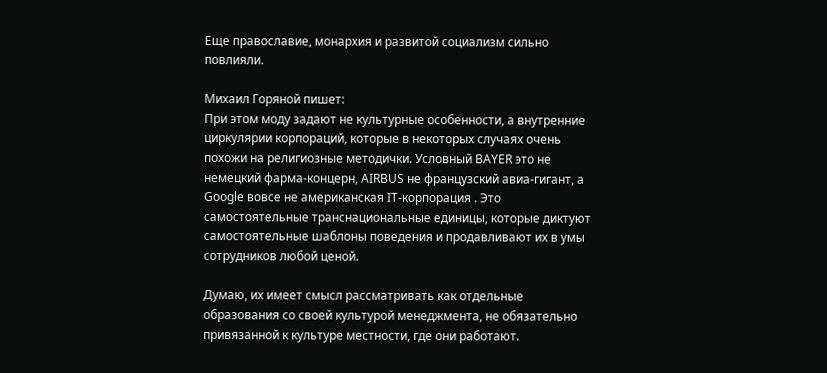Еще православие, монархия и развитой социализм сильно повлияли.

Михаил Горяной пишет:
При этом моду задают не культурные особенности, а внутренние циркулярии корпораций, которые в некоторых случаях очень похожи на религиозные методички. Условный BAYER это не немецкий фарма-концерн, AIRBUS не французский авиа-гигант, а Google вовсе не американская IT-корпорация . Это самостоятельные транснациональные единицы, которые диктуют самостоятельные шаблоны поведения и продавливают их в умы сотрудников любой ценой.

Думаю, их имеет смысл рассматривать как отдельные образования со своей культурой менеджмента, не обязательно привязанной к культуре местности, где они работают.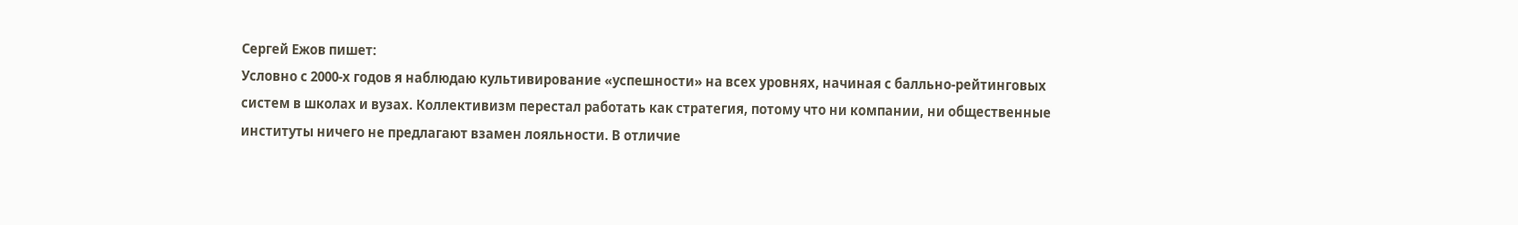Сергей Ежов пишет:
Условно с 2000-х годов я наблюдаю культивирование «успешности» на всех уровнях, начиная с балльно-рейтинговых систем в школах и вузах. Коллективизм перестал работать как стратегия, потому что ни компании, ни общественные институты ничего не предлагают взамен лояльности. В отличие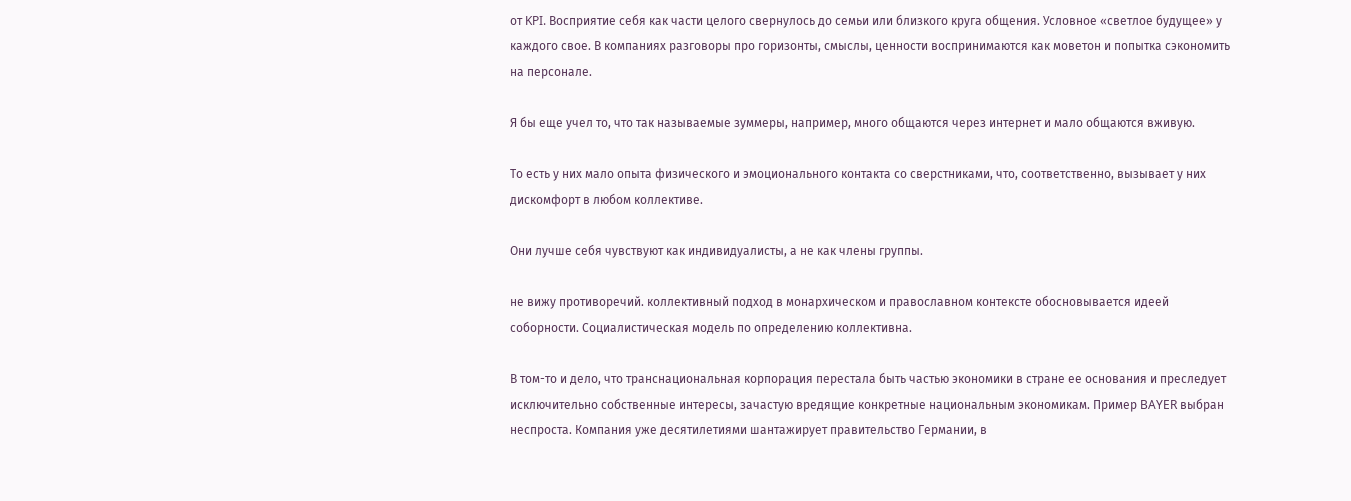от KPI. Восприятие себя как части целого свернулось до семьи или близкого круга общения. Условное «светлое будущее» у каждого свое. В компаниях разговоры про горизонты, смыслы, ценности воспринимаются как моветон и попытка сэкономить на персонале.

Я бы еще учел то, что так называемые зуммеры, например, много общаются через интернет и мало общаются вживую.

То есть у них мало опыта физического и эмоционального контакта со сверстниками, что, соответственно, вызывает у них дискомфорт в любом коллективе.

Они лучше себя чувствуют как индивидуалисты, а не как члены группы.

не вижу противоречий. коллективный подход в монархическом и православном контексте обосновывается идеей соборности. Социалистическая модель по определению коллективна.

В том-то и дело, что транснациональная корпорация перестала быть частью экономики в стране ее основания и преследует исключительно собственные интересы, зачастую вредящие конкретные национальным экономикам. Пример BAYER выбран неспроста. Компания уже десятилетиями шантажирует правительство Германии, в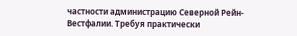частности администрацию Северной Рейн-Вестфалии. Требуя практически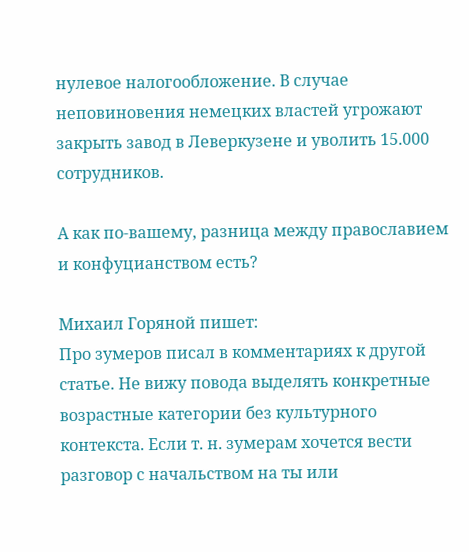нулевое налогообложение. В случае неповиновения немецких властей угрожают закрыть завод в Леверкузене и уволить 15.000 сотрудников.

А как по-вашему, разница между православием и конфуцианством есть?

Михаил Горяной пишет:
Про зумеров писал в комментариях к другой статье. Не вижу повода выделять конкретные возрастные категории без культурного контекста. Если т. н. зумерам хочется вести разговор с начальством на ты или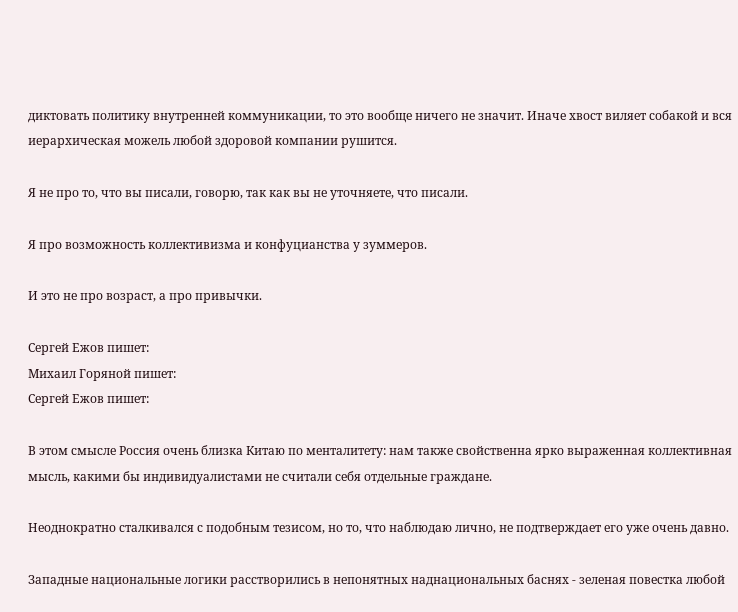диктовать политику внутренней коммуникации, то это вообще ничего не значит. Иначе хвост виляет собакой и вся иерархическая можель любой здоровой компании рушится.

Я не про то, что вы писали, говорю, так как вы не уточняете, что писали.

Я про возможность коллективизма и конфуцианства у зуммеров.

И это не про возраст, а про привычки.

Сергей Ежов пишет:
Михаил Горяной пишет:
Сергей Ежов пишет:

В этом смысле Россия очень близка Китаю по менталитету: нам также свойственна ярко выраженная коллективная мысль, какими бы индивидуалистами не считали себя отдельные граждане.

Неоднократно сталкивался с подобным тезисом, но то, что наблюдаю лично, не подтверждает его уже очень давно.

Западные национальные логики расстворились в непонятных наднациональных баснях - зеленая повестка любой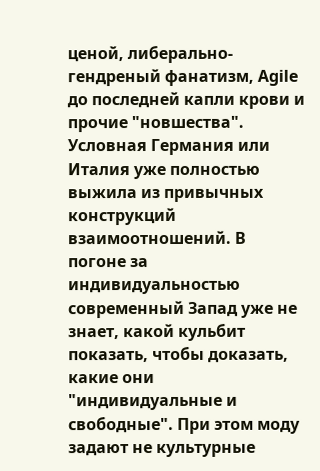ценой, либерально-гендреный фанатизм, Agile до последней капли крови и прочие "новшества". Условная Германия или Италия уже полностью выжила из привычных конструкций взаимоотношений. В погоне за индивидуальностью современный Запад уже не знает, какой кульбит показать, чтобы доказать, какие они "индивидуальные и свободные". При этом моду задают не культурные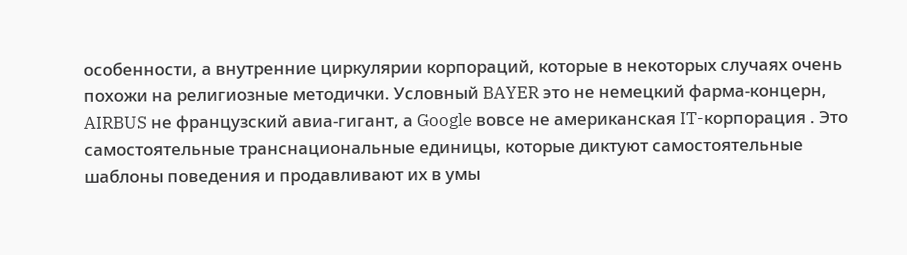особенности, а внутренние циркулярии корпораций, которые в некоторых случаях очень похожи на религиозные методички. Условный BAYER это не немецкий фарма-концерн, AIRBUS не французский авиа-гигант, а Google вовсе не американская IT-корпорация . Это самостоятельные транснациональные единицы, которые диктуют самостоятельные шаблоны поведения и продавливают их в умы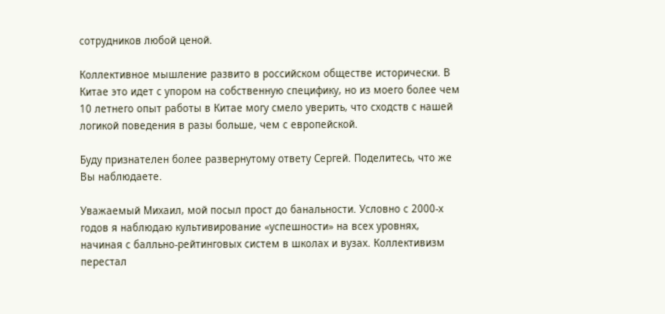сотрудников любой ценой.

Коллективное мышление развито в российском обществе исторически. В Китае это идет с упором на собственную специфику, но из моего более чем 10 летнего опыт работы в Китае могу смело уверить, что сходств с нашей логикой поведения в разы больше, чем с европейской.

Буду признателен более развернутому ответу Сергей. Поделитесь, что же Вы наблюдаете.

Уважаемый Михаил, мой посыл прост до банальности. Условно с 2000-х годов я наблюдаю культивирование «успешности» на всех уровнях, начиная с балльно-рейтинговых систем в школах и вузах. Коллективизм перестал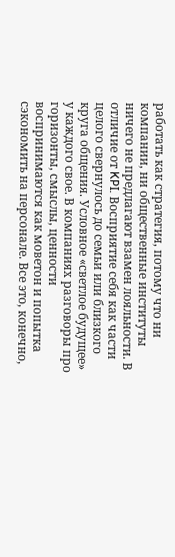работать как стратегия, потому что ни компании, ни общественные институты ничего не предлагают взамен лояльности. В отличие от KPI. Восприятие себя как части целого свернулось до семьи или близкого круга общения. Условное «светлое будущее» у каждого свое. В компаниях разговоры про горизонты, смыслы, ценности воспринимаются как моветон и попытка сэкономить на персонале. Все это, конечно,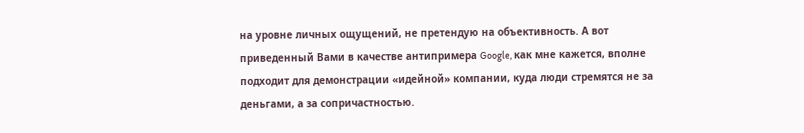на уровне личных ощущений, не претендую на объективность. А вот приведенный Вами в качестве антипримера Google, как мне кажется, вполне подходит для демонстрации «идейной» компании, куда люди стремятся не за деньгами, а за сопричастностью.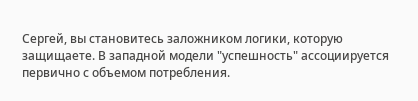Сергей, вы становитесь заложником логики, которую защищаете. В западной модели "успешность" ассоциируется первично с объемом потребления.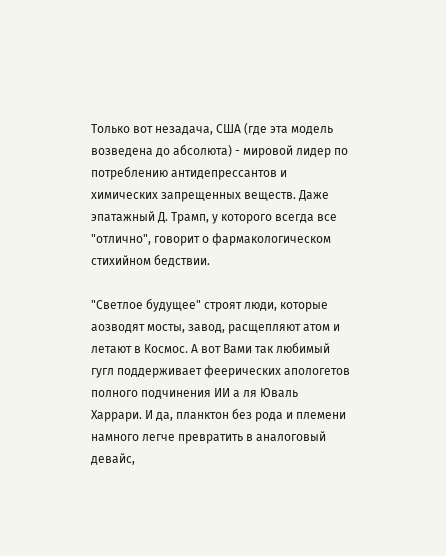Только вот незадача, США (где эта модель возведена до абсолюта) - мировой лидер по потреблению антидепрессантов и химических запрещенных веществ. Даже эпатажный Д. Трамп, у которого всегда все "отлично", говорит о фармакологическом стихийном бедствии.

"Светлое будущее" строят люди, которые аозводят мосты, завод, расщепляют атом и летают в Космос. А вот Вами так любимый гугл поддерживает феерических апологетов полного подчинения ИИ а ля Юваль Харрари. И да, планктон без рода и племени намного легче превратить в аналоговый девайс,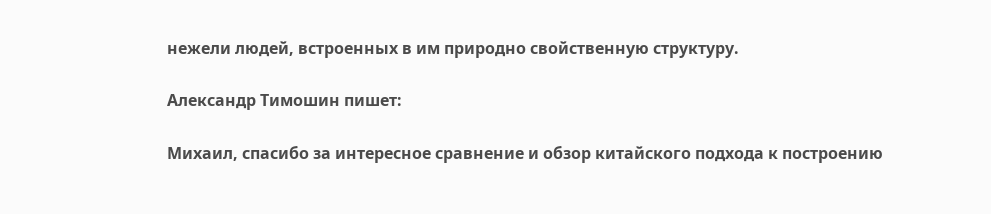нежели людей, встроенных в им природно свойственную структуру.

Александр Тимошин пишет:

Михаил, спасибо за интересное сравнение и обзор китайского подхода к построению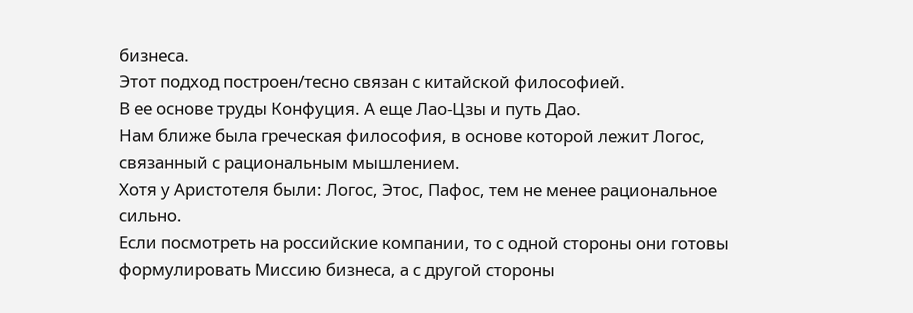бизнеса.
Этот подход построен/тесно связан с китайской философией.
В ее основе труды Конфуция. А еще Лао-Цзы и путь Дао.
Нам ближе была греческая философия, в основе которой лежит Логос, связанный с рациональным мышлением.
Хотя у Аристотеля были: Логос, Этос, Пафос, тем не менее рациональное сильно.
Если посмотреть на российские компании, то с одной стороны они готовы формулировать Миссию бизнеса, а с другой стороны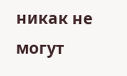никак не могут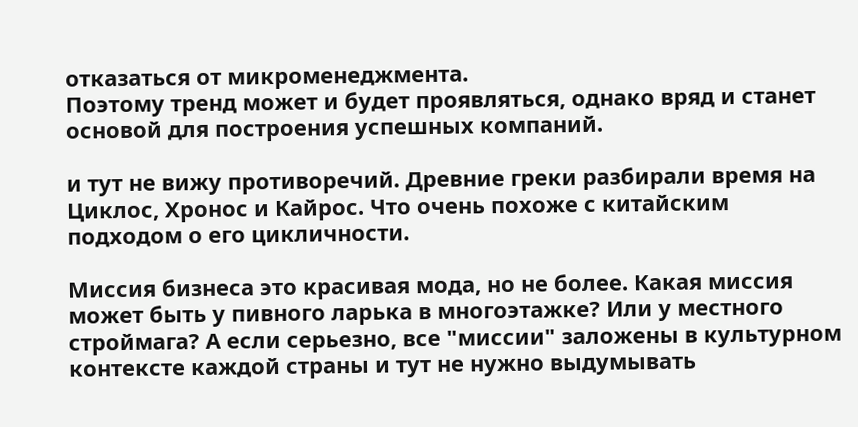отказаться от микроменеджмента.
Поэтому тренд может и будет проявляться, однако вряд и станет основой для построения успешных компаний.

и тут не вижу противоречий. Древние греки разбирали время на Циклос, Хронос и Кайрос. Что очень похоже с китайским подходом о его цикличности.

Миссия бизнеса это красивая мода, но не более. Какая миссия может быть у пивного ларька в многоэтажке? Или у местного строймага? А если серьезно, все "миссии" заложены в культурном контексте каждой страны и тут не нужно выдумывать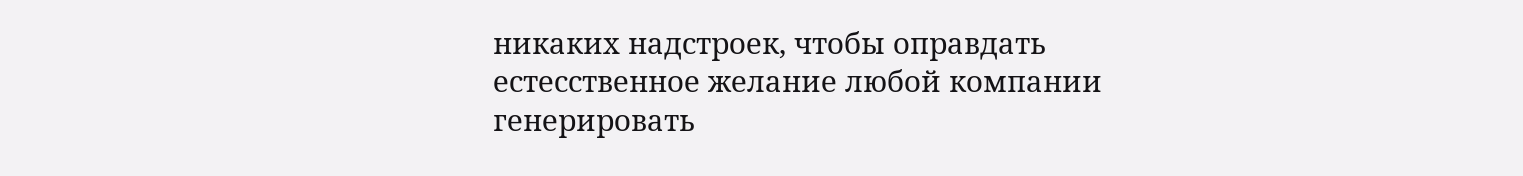никаких надстроек, чтобы оправдать естесственное желание любой компании генерировать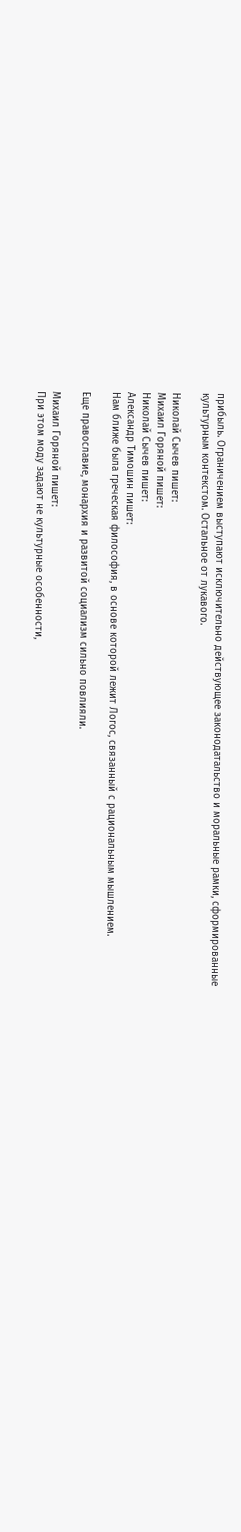прибыль. Ограничением выступают исключительно действующее законодатальство и моральные рамки, сформированные культурным контекстом. Остальное от лукавого.

Николай Сычев пишет:
Михаил Горяной пишет:
Николай Сычев пишет:
Александр Тимошин пишет:
Нам ближе была греческая философия, в основе которой лежит Логос, связанный с рациональным мышлением.

Еще православие, монархия и развитой социализм сильно повлияли.

Михаил Горяной пишет:
При этом моду задают не культурные особенности,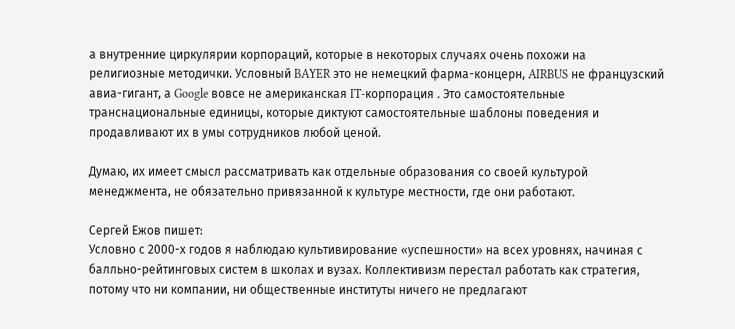а внутренние циркулярии корпораций, которые в некоторых случаях очень похожи на религиозные методички. Условный BAYER это не немецкий фарма-концерн, AIRBUS не французский авиа-гигант, а Google вовсе не американская IT-корпорация . Это самостоятельные транснациональные единицы, которые диктуют самостоятельные шаблоны поведения и продавливают их в умы сотрудников любой ценой.

Думаю, их имеет смысл рассматривать как отдельные образования со своей культурой менеджмента, не обязательно привязанной к культуре местности, где они работают.

Сергей Ежов пишет:
Условно с 2000-х годов я наблюдаю культивирование «успешности» на всех уровнях, начиная с балльно-рейтинговых систем в школах и вузах. Коллективизм перестал работать как стратегия, потому что ни компании, ни общественные институты ничего не предлагают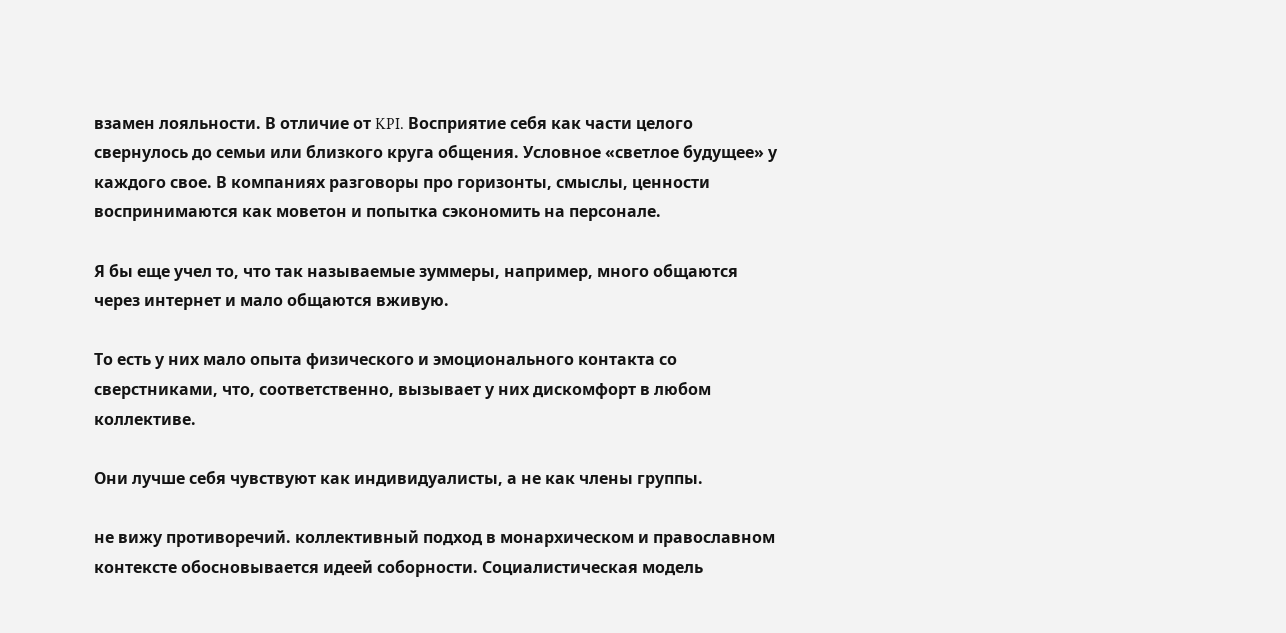взамен лояльности. В отличие от KPI. Восприятие себя как части целого свернулось до семьи или близкого круга общения. Условное «светлое будущее» у каждого свое. В компаниях разговоры про горизонты, смыслы, ценности воспринимаются как моветон и попытка сэкономить на персонале.

Я бы еще учел то, что так называемые зуммеры, например, много общаются через интернет и мало общаются вживую.

То есть у них мало опыта физического и эмоционального контакта со сверстниками, что, соответственно, вызывает у них дискомфорт в любом коллективе.

Они лучше себя чувствуют как индивидуалисты, а не как члены группы.

не вижу противоречий. коллективный подход в монархическом и православном контексте обосновывается идеей соборности. Социалистическая модель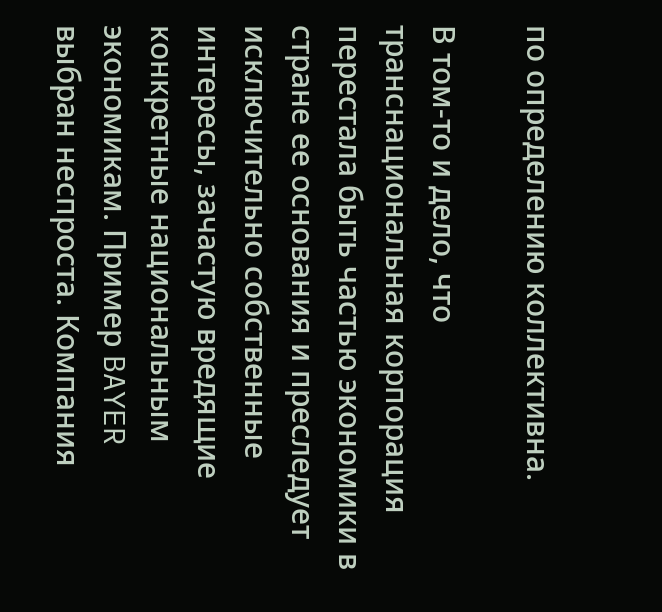по определению коллективна.

В том-то и дело, что транснациональная корпорация перестала быть частью экономики в стране ее основания и преследует исключительно собственные интересы, зачастую вредящие конкретные национальным экономикам. Пример BAYER выбран неспроста. Компания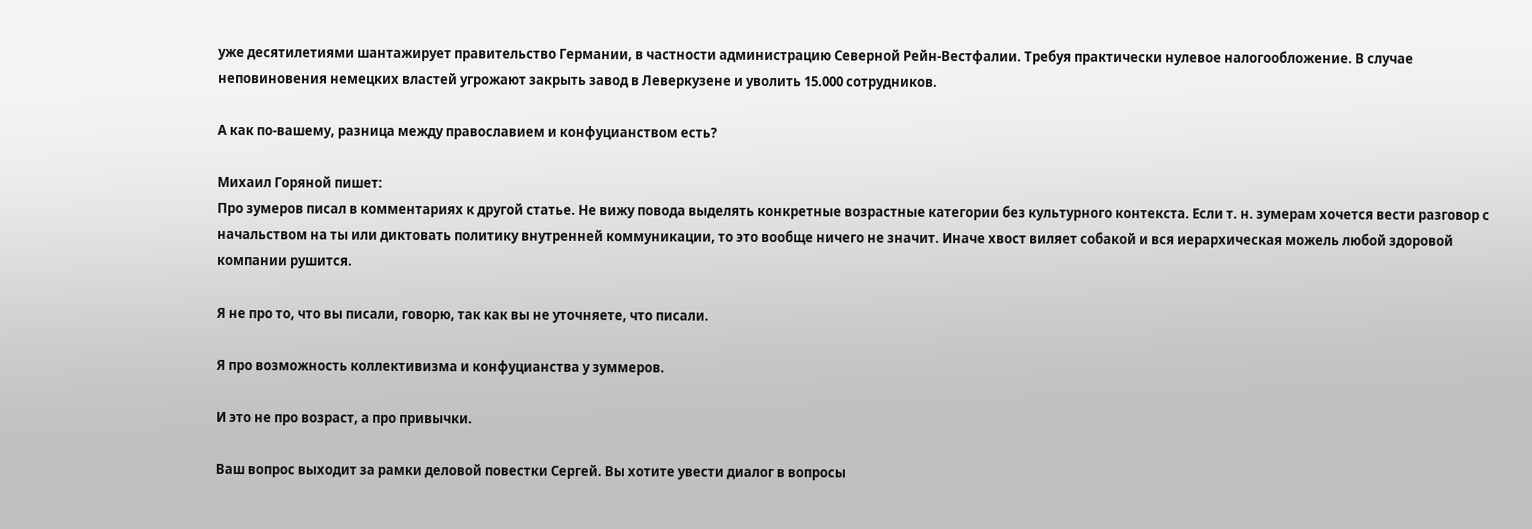уже десятилетиями шантажирует правительство Германии, в частности администрацию Северной Рейн-Вестфалии. Требуя практически нулевое налогообложение. В случае неповиновения немецких властей угрожают закрыть завод в Леверкузене и уволить 15.000 сотрудников.

А как по-вашему, разница между православием и конфуцианством есть?

Михаил Горяной пишет:
Про зумеров писал в комментариях к другой статье. Не вижу повода выделять конкретные возрастные категории без культурного контекста. Если т. н. зумерам хочется вести разговор с начальством на ты или диктовать политику внутренней коммуникации, то это вообще ничего не значит. Иначе хвост виляет собакой и вся иерархическая можель любой здоровой компании рушится.

Я не про то, что вы писали, говорю, так как вы не уточняете, что писали.

Я про возможность коллективизма и конфуцианства у зуммеров.

И это не про возраст, а про привычки.

Ваш вопрос выходит за рамки деловой повестки Сергей. Вы хотите увести диалог в вопросы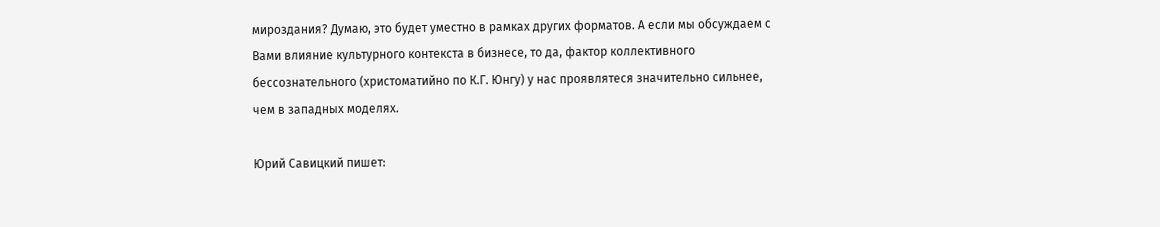мироздания? Думаю, это будет уместно в рамках других форматов. А если мы обсуждаем с Вами влияние культурного контекста в бизнесе, то да, фактор коллективного бессознательного (христоматийно по К.Г. Юнгу) у нас проявлятеся значительно сильнее, чем в западных моделях.

Юрий Савицкий пишет: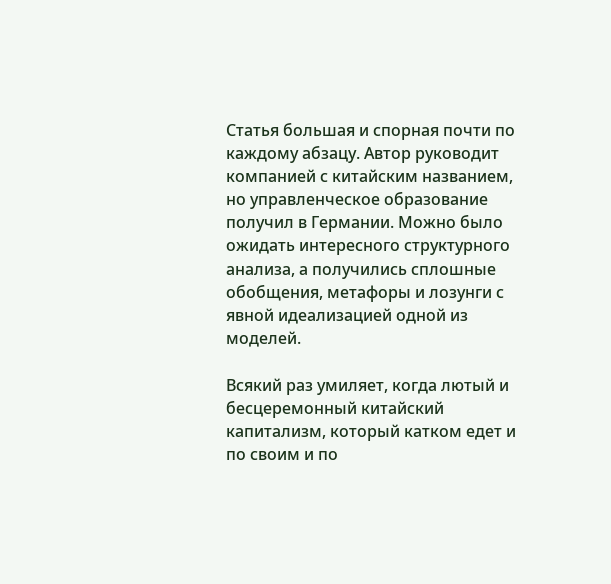Статья большая и спорная почти по каждому абзацу. Автор руководит компанией с китайским названием, но управленческое образование получил в Германии. Можно было ожидать интересного структурного анализа, а получились сплошные обобщения, метафоры и лозунги с явной идеализацией одной из моделей.

Всякий раз умиляет, когда лютый и бесцеремонный китайский капитализм, который катком едет и по своим и по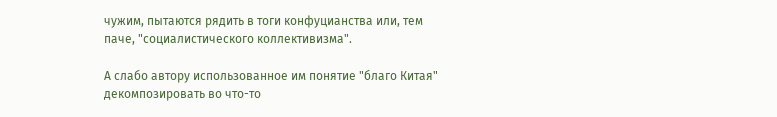чужим, пытаются рядить в тоги конфуцианства или, тем паче, "социалистического коллективизма".

А слабо автору использованное им понятие "благо Китая" декомпозировать во что-то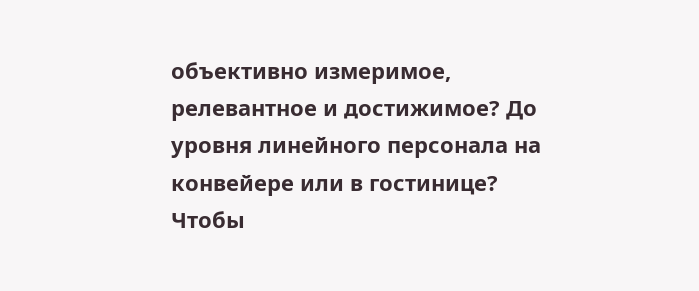объективно измеримое, релевантное и достижимое? До уровня линейного персонала на конвейере или в гостинице? Чтобы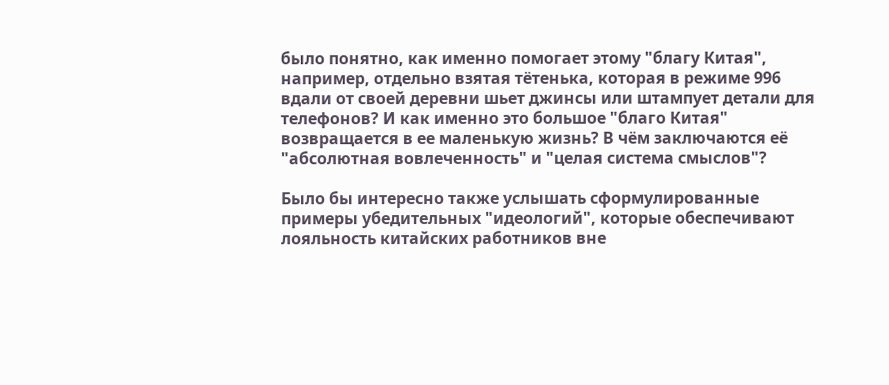было понятно, как именно помогает этому "благу Китая", например, отдельно взятая тётенька, которая в режиме 996 вдали от своей деревни шьет джинсы или штампует детали для телефонов? И как именно это большое "благо Китая" возвращается в ее маленькую жизнь? В чём заключаются её "абсолютная вовлеченность" и "целая система смыслов"?

Было бы интересно также услышать сформулированные примеры убедительных "идеологий", которые обеспечивают лояльность китайских работников вне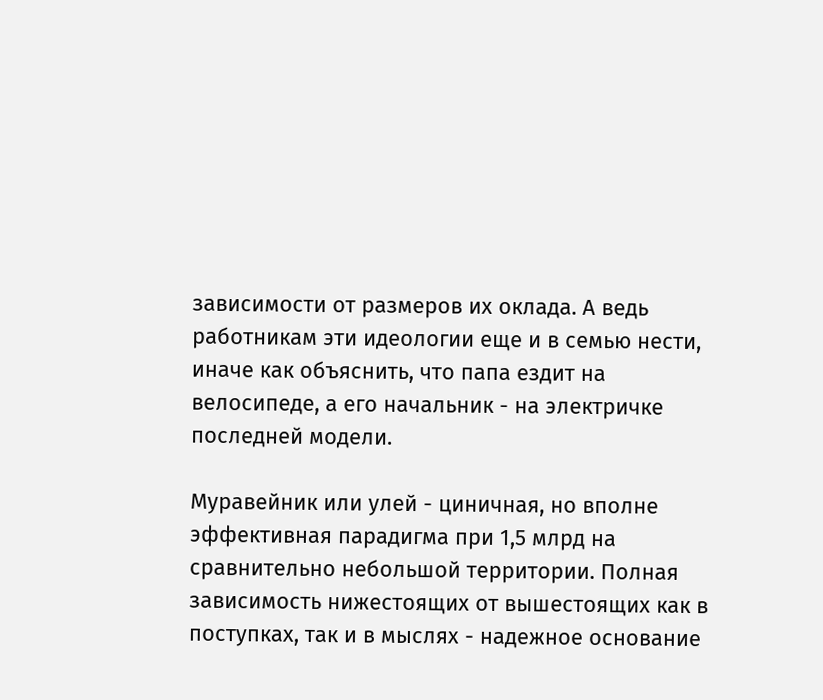зависимости от размеров их оклада. А ведь работникам эти идеологии еще и в семью нести, иначе как объяснить, что папа ездит на велосипеде, а его начальник - на электричке последней модели.

Муравейник или улей - циничная, но вполне эффективная парадигма при 1,5 млрд на сравнительно небольшой территории. Полная зависимость нижестоящих от вышестоящих как в поступках, так и в мыслях - надежное основание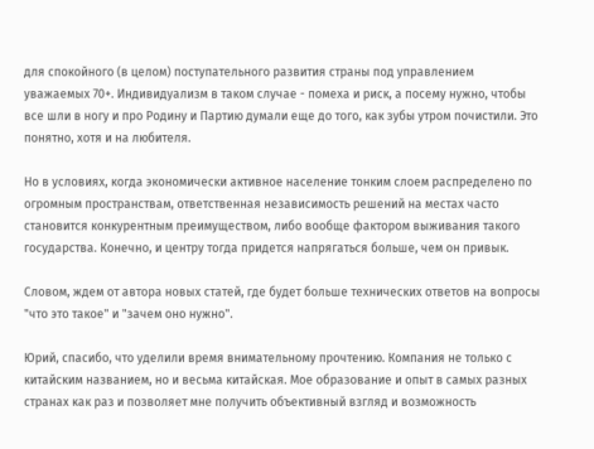для спокойного (в целом) поступательного развития страны под управлением уважаемых 70+. Индивидуализм в таком случае - помеха и риск, а посему нужно, чтобы все шли в ногу и про Родину и Партию думали еще до того, как зубы утром почистили. Это понятно, хотя и на любителя.

Но в условиях, когда экономически активное население тонким слоем распределено по огромным пространствам, ответственная независимость решений на местах часто становится конкурентным преимуществом, либо вообще фактором выживания такого государства. Конечно, и центру тогда придется напрягаться больше, чем он привык.

Словом, ждем от автора новых статей, где будет больше технических ответов на вопросы "что это такое" и "зачем оно нужно".

Юрий, спасибо, что уделили время внимательному прочтению. Компания не только с китайским названием, но и весьма китайская. Мое образование и опыт в самых разных странах как раз и позволяет мне получить объективный взгляд и возможность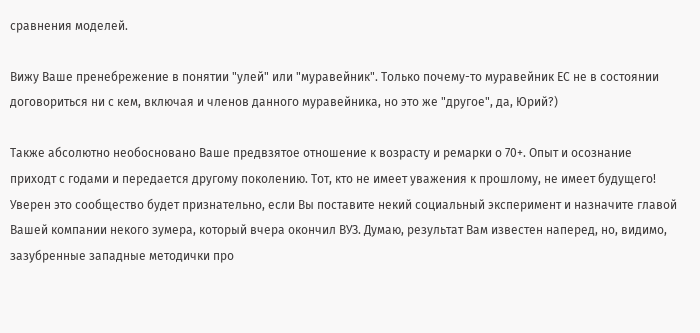сравнения моделей.

Вижу Ваше пренебрежение в понятии "улей" или "муравейник". Только почему-то муравейник ЕС не в состоянии договориться ни с кем, включая и членов данного муравейника, но это же "другое", да, Юрий?)

Также абсолютно необосновано Ваше предвзятое отношение к возрасту и ремарки о 70+. Опыт и осознание приходт с годами и передается другому поколению. Тот, кто не имеет уважения к прошлому, не имеет будущего! Уверен это сообщество будет признательно, если Вы поставите некий социальный эксперимент и назначите главой Вашей компании некого зумера, который вчера окончил ВУЗ. Думаю, результат Вам известен наперед, но, видимо, зазубренные западные методички про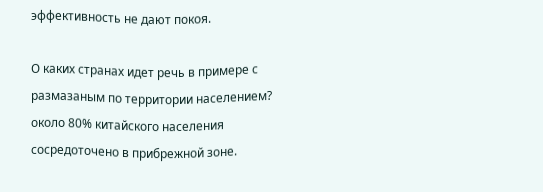эффективность не дают покоя.

О каких странах идет речь в примере с размазаным по территории населением? около 80% китайского населения сосредоточено в прибрежной зоне.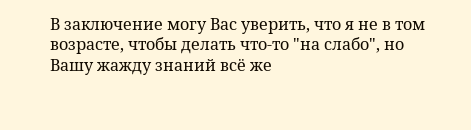В заключение могу Вас уверить, что я не в том возрасте, чтобы делать что-то "на слабо", но Вашу жажду знаний всё же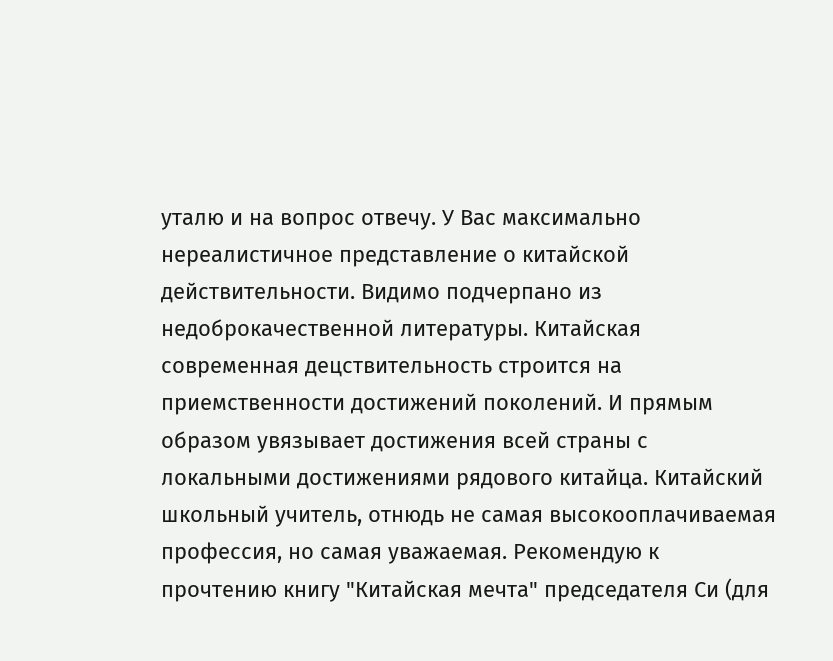уталю и на вопрос отвечу. У Вас максимально нереалистичное представление о китайской действительности. Видимо подчерпано из недоброкачественной литературы. Китайская современная децствительность строится на приемственности достижений поколений. И прямым образом увязывает достижения всей страны с локальными достижениями рядового китайца. Китайский школьный учитель, отнюдь не самая высокооплачиваемая профессия, но самая уважаемая. Рекомендую к прочтению книгу "Китайская мечта" председателя Си (для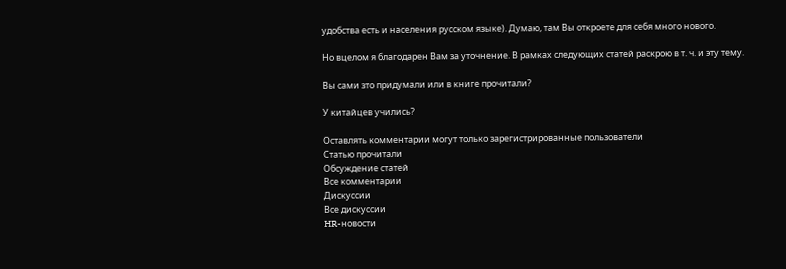удобства есть и населения русском языке). Думаю, там Вы откроете для себя много нового.

Но вцелом я благодарен Вам за уточнение. В рамках следующих статей раскрою в т. ч. и эту тему.

Вы сами зто придумали или в книге прочитали?

У китайцев учились?

Оставлять комментарии могут только зарегистрированные пользователи
Статью прочитали
Обсуждение статей
Все комментарии
Дискуссии
Все дискуссии
HR-новости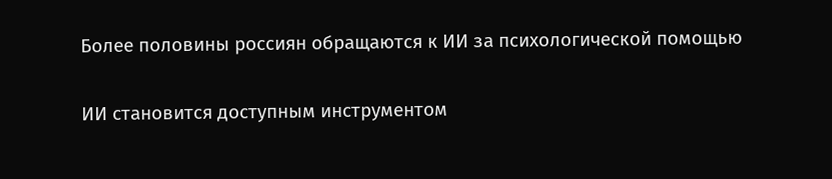Более половины россиян обращаются к ИИ за психологической помощью

ИИ становится доступным инструментом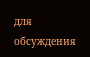для обсуждения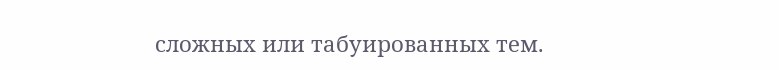сложных или табуированных тем.